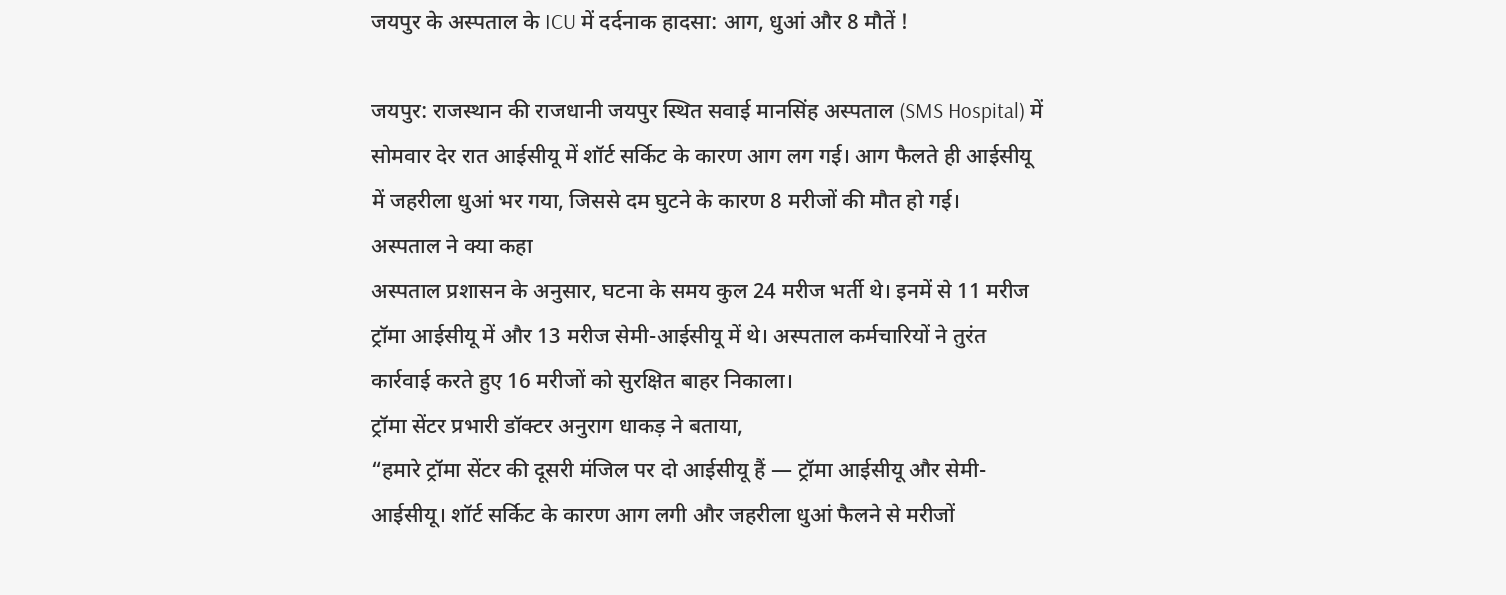जयपुर के अस्पताल के ICU में दर्दनाक हादसा: आग, धुआं और 8 मौतें !

जयपुर: राजस्थान की राजधानी जयपुर स्थित सवाई मानसिंह अस्पताल (SMS Hospital) में सोमवार देर रात आईसीयू में शॉर्ट सर्किट के कारण आग लग गई। आग फैलते ही आईसीयू में जहरीला धुआं भर गया, जिससे दम घुटने के कारण 8 मरीजों की मौत हो गई।
अस्पताल ने क्या कहा
अस्पताल प्रशासन के अनुसार, घटना के समय कुल 24 मरीज भर्ती थे। इनमें से 11 मरीज ट्रॉमा आईसीयू में और 13 मरीज सेमी-आईसीयू में थे। अस्पताल कर्मचारियों ने तुरंत कार्रवाई करते हुए 16 मरीजों को सुरक्षित बाहर निकाला।
ट्रॉमा सेंटर प्रभारी डॉक्टर अनुराग धाकड़ ने बताया,
“हमारे ट्रॉमा सेंटर की दूसरी मंजिल पर दो आईसीयू हैं — ट्रॉमा आईसीयू और सेमी-आईसीयू। शॉर्ट सर्किट के कारण आग लगी और जहरीला धुआं फैलने से मरीजों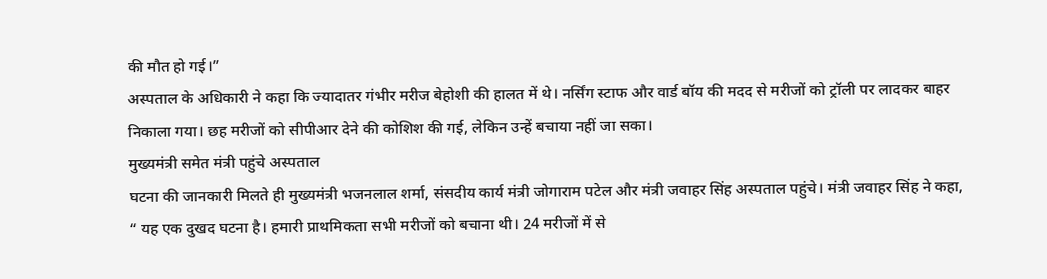की मौत हो गई।”
अस्पताल के अधिकारी ने कहा कि ज्यादातर गंभीर मरीज बेहोशी की हालत में थे। नर्सिंग स्टाफ और वार्ड बॉय की मदद से मरीजों को ट्रॉली पर लादकर बाहर निकाला गया। छह मरीजों को सीपीआर देने की कोशिश की गई, लेकिन उन्हें बचाया नहीं जा सका।
मुख्यमंत्री समेत मंत्री पहुंचे अस्पताल
घटना की जानकारी मिलते ही मुख्यमंत्री भजनलाल शर्मा, संसदीय कार्य मंत्री जोगाराम पटेल और मंत्री जवाहर सिंह अस्पताल पहुंचे। मंत्री जवाहर सिंह ने कहा,
“ यह एक दुखद घटना है। हमारी प्राथमिकता सभी मरीजों को बचाना थी। 24 मरीजों में से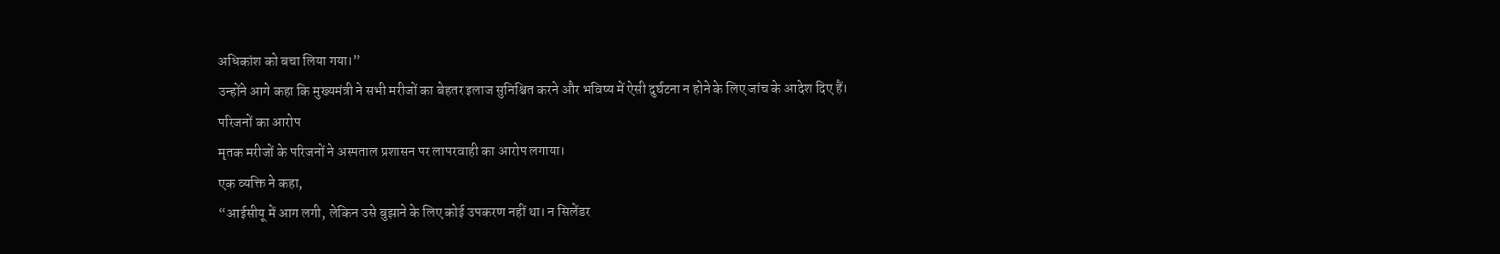अधिकांश को बचा लिया गया।”
उन्होंने आगे कहा कि मुख्यमंत्री ने सभी मरीजों का बेहतर इलाज सुनिश्चित करने और भविष्य में ऐसी दुर्घटना न होने के लिए जांच के आदेश दिए हैं।
परिजनों का आरोप
मृतक मरीजों के परिजनों ने अस्पताल प्रशासन पर लापरवाही का आरोप लगाया।
एक व्यक्ति ने कहा,
“आईसीयू में आग लगी, लेकिन उसे बुझाने के लिए कोई उपकरण नहीं था। न सिलेंडर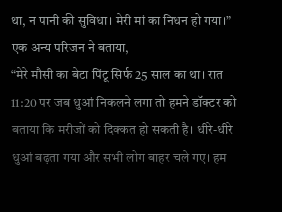था, न पानी की सुविधा। मेरी मां का निधन हो गया।”
एक अन्य परिजन ने बताया,
“मेरे मौसी का बेटा पिंटू सिर्फ 25 साल का था। रात 11:20 पर जब धुआं निकलने लगा तो हमने डॉक्टर को बताया कि मरीजों को दिक्कत हो सकती है। धीरे-धीरे धुआं बढ़ता गया और सभी लोग बाहर चले गए। हम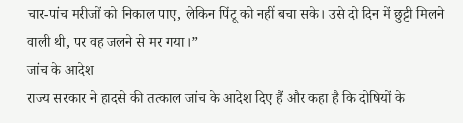चार-पांच मरीजों को निकाल पाए, लेकिन पिंटू को नहीं बचा सके। उसे दो दिन में छुट्टी मिलने वाली थी, पर वह जलने से मर गया।”
जांच के आदेश
राज्य सरकार ने हादसे की तत्काल जांच के आदेश दिए हैं और कहा है कि दोषियों के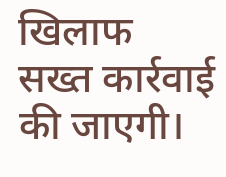खिलाफ सख्त कार्रवाई की जाएगी।